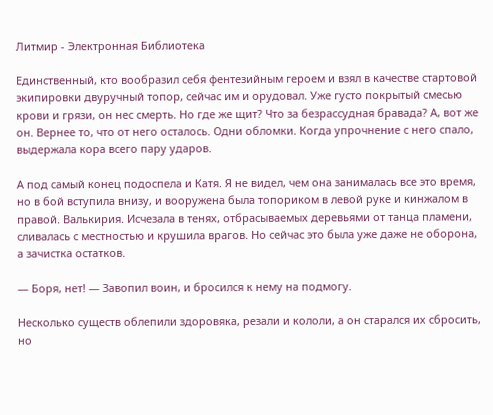Литмир - Электронная Библиотека

Единственный, кто вообразил себя фентезийным героем и взял в качестве стартовой экипировки двуручный топор, сейчас им и орудовал. Уже густо покрытый смесью крови и грязи, он нес смерть. Но где же щит? Что за безрассудная бравада? А, вот же он. Вернее то, что от него осталось. Одни обломки. Когда упрочнение с него спало, выдержала кора всего пару ударов.

А под самый конец подоспела и Катя. Я не видел, чем она занималась все это время, но в бой вступила внизу, и вооружена была топориком в левой руке и кинжалом в правой. Валькирия. Исчезала в тенях, отбрасываемых деревьями от танца пламени, сливалась с местностью и крушила врагов. Но сейчас это была уже даже не оборона, а зачистка остатков.

— Боря, нет! — Завопил воин, и бросился к нему на подмогу.

Несколько существ облепили здоровяка, резали и кололи, а он старался их сбросить, но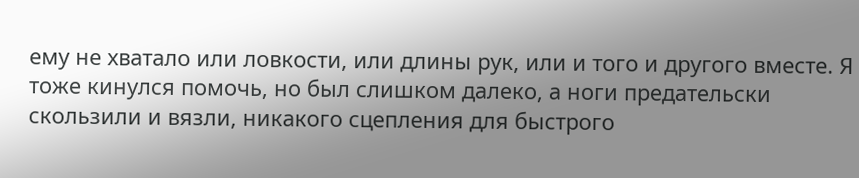ему не хватало или ловкости, или длины рук, или и того и другого вместе. Я тоже кинулся помочь, но был слишком далеко, а ноги предательски скользили и вязли, никакого сцепления для быстрого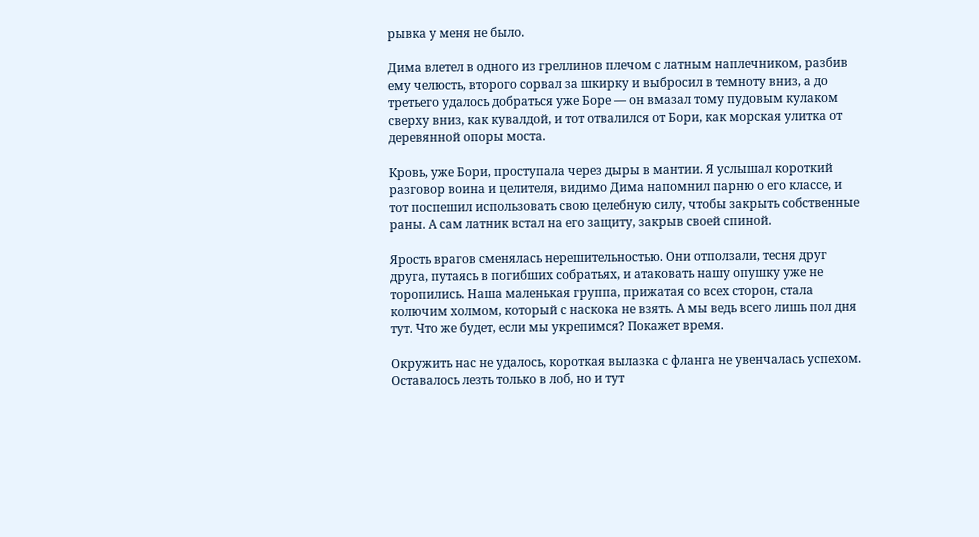рывка у меня не было.

Дима влетел в одного из греллинов плечом с латным наплечником, разбив ему челюсть, второго сорвал за шкирку и выбросил в темноту вниз, а до третьего удалось добраться уже Боре — он вмазал тому пудовым кулаком сверху вниз, как кувалдой, и тот отвалился от Бори, как морская улитка от деревянной опоры моста.

Кровь, уже Бори, проступала через дыры в мантии. Я услышал короткий разговор воина и целителя, видимо Дима напомнил парню о его классе, и тот поспешил использовать свою целебную силу, чтобы закрыть собственные раны. А сам латник встал на его защиту, закрыв своей спиной.

Ярость врагов сменялась нерешительностью. Они отползали, тесня друг друга, путаясь в погибших собратьях, и атаковать нашу опушку уже не торопились. Наша маленькая группа, прижатая со всех сторон, стала колючим холмом, который с наскока не взять. А мы ведь всего лишь пол дня тут. Что же будет, если мы укрепимся? Покажет время.

Окружить нас не удалось, короткая вылазка с фланга не увенчалась успехом. Оставалось лезть только в лоб, но и тут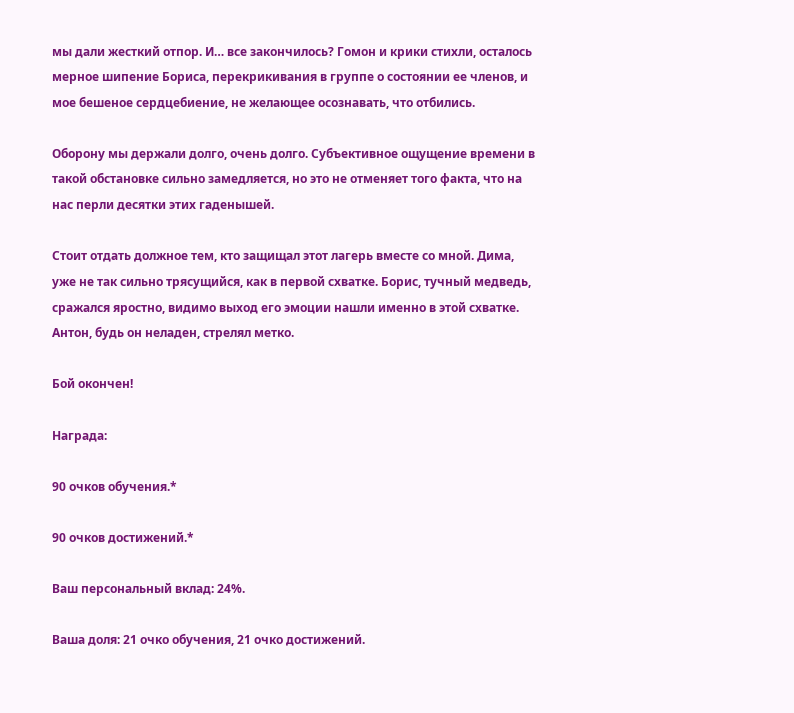мы дали жесткий отпор. И… все закончилось? Гомон и крики стихли, осталось мерное шипение Бориса, перекрикивания в группе о состоянии ее членов, и мое бешеное сердцебиение, не желающее осознавать, что отбились.

Оборону мы держали долго, очень долго. Субъективное ощущение времени в такой обстановке сильно замедляется, но это не отменяет того факта, что на нас перли десятки этих гаденышей.

Стоит отдать должное тем, кто защищал этот лагерь вместе со мной. Дима, уже не так сильно трясущийся, как в первой схватке. Борис, тучный медведь, сражался яростно, видимо выход его эмоции нашли именно в этой схватке. Антон, будь он неладен, стрелял метко.

Бой окончен!

Награда:

90 очков обучения.*

90 очков достижений.*

Ваш персональный вклад: 24%.

Ваша доля: 21 очко обучения, 21 очко достижений.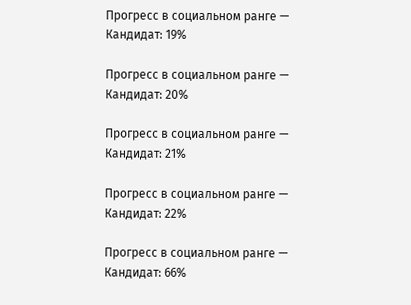Прогресс в социальном ранге — Кандидат: 19%

Прогресс в социальном ранге — Кандидат: 20%

Прогресс в социальном ранге — Кандидат: 21%

Прогресс в социальном ранге — Кандидат: 22%

Прогресс в социальном ранге — Кандидат: 66%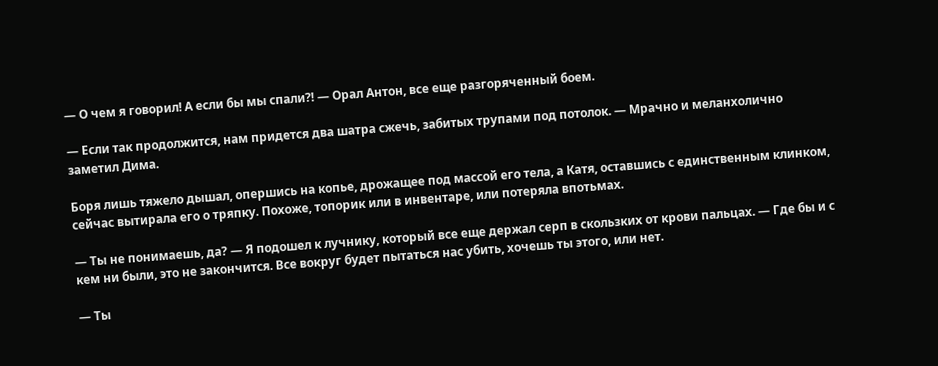— О чем я говорил! А если бы мы спали⁈ — Орал Антон, все еще разгоряченный боем.

— Если так продолжится, нам придется два шатра сжечь, забитых трупами под потолок. — Мрачно и меланхолично заметил Дима.

Боря лишь тяжело дышал, опершись на копье, дрожащее под массой его тела, а Катя, оставшись с единственным клинком, сейчас вытирала его о тряпку. Похоже, топорик или в инвентаре, или потеряла впотьмах.

— Ты не понимаешь, да? — Я подошел к лучнику, который все еще держал серп в скользких от крови пальцах. — Где бы и с кем ни были, это не закончится. Все вокруг будет пытаться нас убить, хочешь ты этого, или нет.

— Ты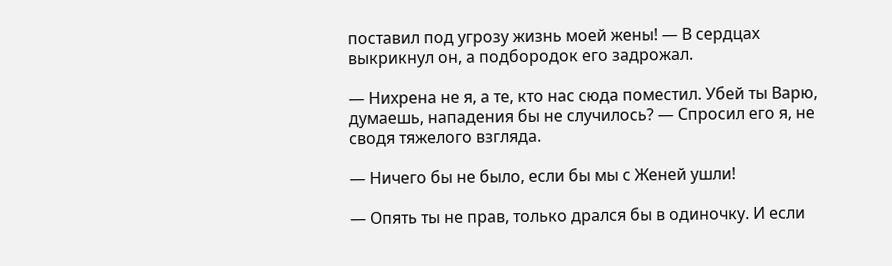поставил под угрозу жизнь моей жены! — В сердцах выкрикнул он, а подбородок его задрожал.

— Нихрена не я, а те, кто нас сюда поместил. Убей ты Варю, думаешь, нападения бы не случилось? — Спросил его я, не сводя тяжелого взгляда.

— Ничего бы не было, если бы мы с Женей ушли!

— Опять ты не прав, только дрался бы в одиночку. И если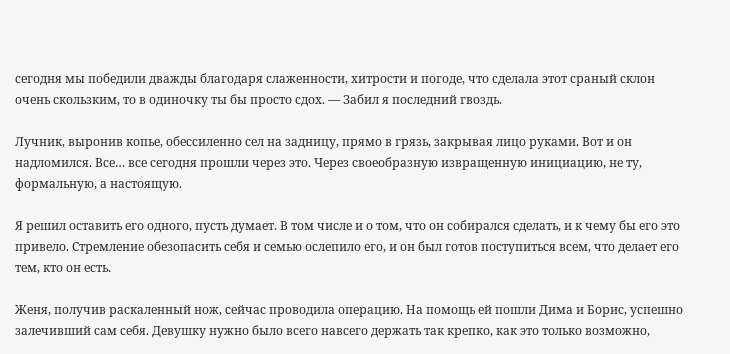сегодня мы победили дважды благодаря слаженности, хитрости и погоде, что сделала этот сраный склон очень скользким, то в одиночку ты бы просто сдох. — Забил я последний гвоздь.

Лучник, выронив копье, обессиленно сел на задницу, прямо в грязь, закрывая лицо руками. Вот и он надломился. Все… все сегодня прошли через это. Через своеобразную извращенную инициацию, не ту, формальную, а настоящую.

Я решил оставить его одного, пусть думает. В том числе и о том, что он собирался сделать, и к чему бы его это привело. Стремление обезопасить себя и семью ослепило его, и он был готов поступиться всем, что делает его тем, кто он есть.

Женя, получив раскаленный нож, сейчас проводила операцию. На помощь ей пошли Дима и Борис, успешно залечивший сам себя. Девушку нужно было всего навсего держать так крепко, как это только возможно,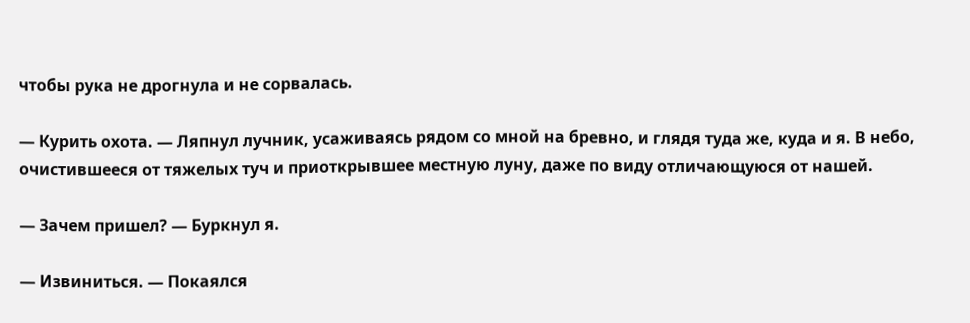чтобы рука не дрогнула и не сорвалась.

— Курить охота. — Ляпнул лучник, усаживаясь рядом со мной на бревно, и глядя туда же, куда и я. В небо, очистившееся от тяжелых туч и приоткрывшее местную луну, даже по виду отличающуюся от нашей.

— Зачем пришел? — Буркнул я.

— Извиниться. — Покаялся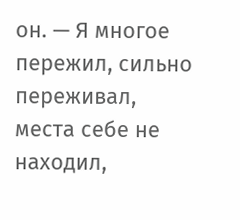он. — Я многое пережил, сильно переживал, места себе не находил,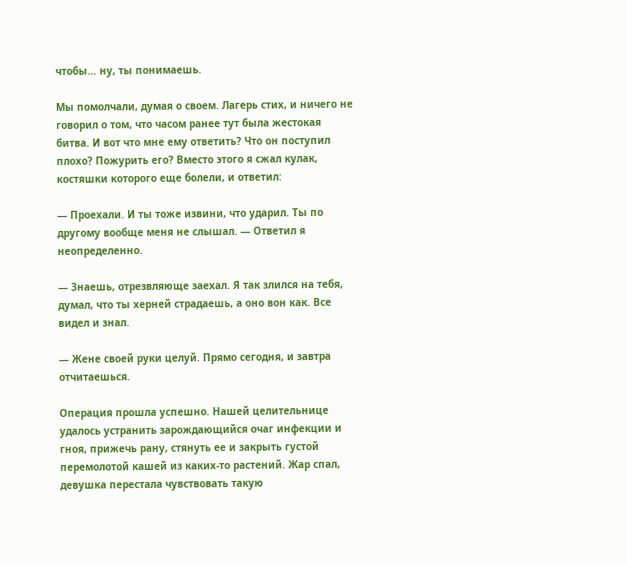чтобы… ну, ты понимаешь.

Мы помолчали, думая о своем. Лагерь стих, и ничего не говорил о том, что часом ранее тут была жестокая битва. И вот что мне ему ответить? Что он поступил плохо? Пожурить его? Вместо этого я сжал кулак, костяшки которого еще болели, и ответил:

— Проехали. И ты тоже извини, что ударил. Ты по другому вообще меня не слышал. — Ответил я неопределенно.

— Знаешь, отрезвляюще заехал. Я так злился на тебя, думал, что ты херней страдаешь, а оно вон как. Все видел и знал.

— Жене своей руки целуй. Прямо сегодня, и завтра отчитаешься.

Операция прошла успешно. Нашей целительнице удалось устранить зарождающийся очаг инфекции и гноя, прижечь рану, стянуть ее и закрыть густой перемолотой кашей из каких-то растений. Жар спал, девушка перестала чувствовать такую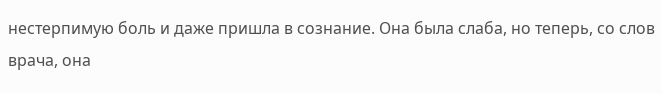нестерпимую боль и даже пришла в сознание. Она была слаба, но теперь, со слов врача, она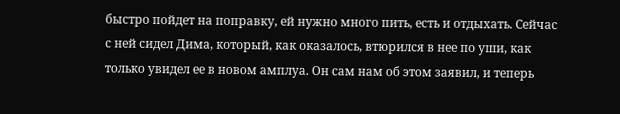быстро пойдет на поправку, ей нужно много пить, есть и отдыхать. Сейчас с ней сидел Дима, который, как оказалось, втюрился в нее по уши, как только увидел ее в новом амплуа. Он сам нам об этом заявил, и теперь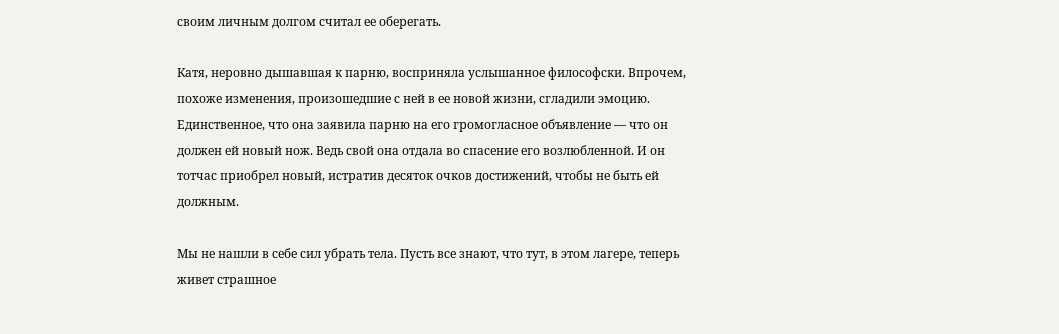своим личным долгом считал ее оберегать.

Катя, неровно дышавшая к парню, восприняла услышанное философски. Впрочем, похоже изменения, произошедшие с ней в ее новой жизни, сгладили эмоцию. Единственное, что она заявила парню на его громогласное объявление — что он должен ей новый нож. Ведь свой она отдала во спасение его возлюбленной. И он тотчас приобрел новый, истратив десяток очков достижений, чтобы не быть ей должным.

Мы не нашли в себе сил убрать тела. Пусть все знают, что тут, в этом лагере, теперь живет страшное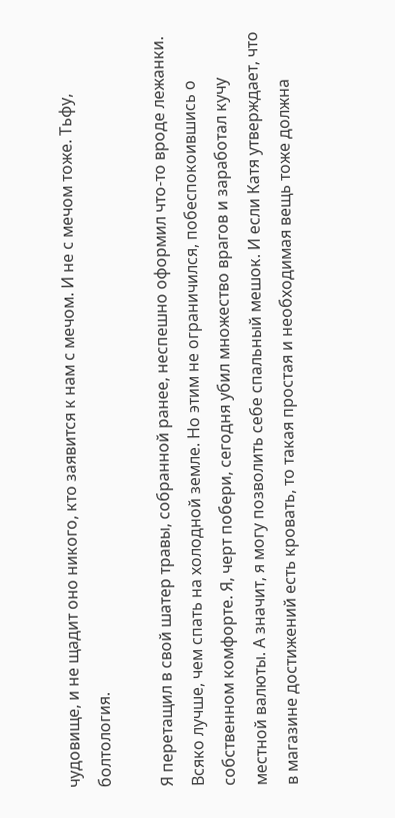чудовище, и не щадит оно никого, кто заявится к нам с мечом. И не с мечом тоже. Тьфу, болтология.

Я перетащил в свой шатер травы, собранной ранее, неспешно оформил что-то вроде лежанки. Всяко лучше, чем спать на холодной земле. Но этим не ограничился, побеспокоившись о собственном комфорте. Я, черт побери, сегодня убил множество врагов и заработал кучу местной валюты. А значит, я могу позволить себе спальный мешок. И если Катя утверждает, что в магазине достижений есть кровать, то такая простая и необходимая вещь тоже должна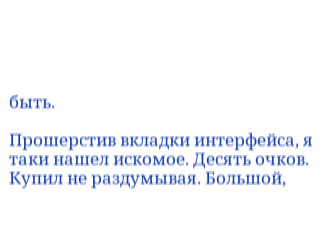быть.

Прошерстив вкладки интерфейса, я таки нашел искомое. Десять очков. Купил не раздумывая. Большой,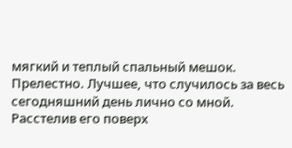мягкий и теплый спальный мешок. Прелестно. Лучшее, что случилось за весь сегодняшний день лично со мной. Расстелив его поверх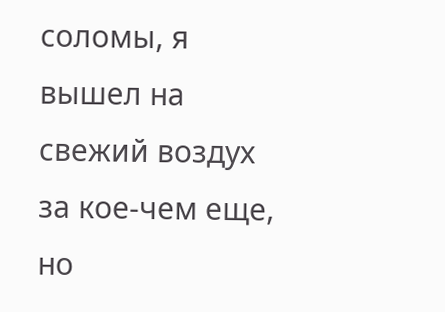соломы, я вышел на свежий воздух за кое-чем еще, но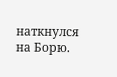наткнулся на Борю.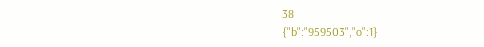38
{"b":"959503","o":1}